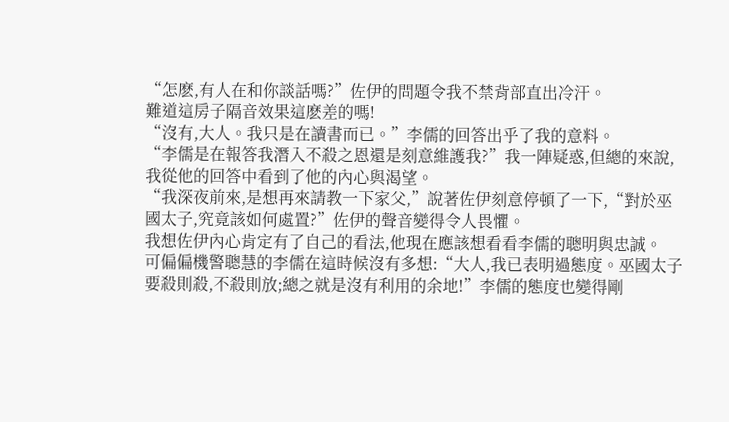“怎麽,有人在和你談話嗎?”佐伊的問題令我不禁背部直出冷汗。
難道這房子隔音效果這麽差的嗎!
“沒有,大人。我只是在讀書而已。”李儒的回答出乎了我的意料。
“李儒是在報答我潛入不殺之恩還是刻意維護我?”我一陣疑惑,但總的來說,我從他的回答中看到了他的內心與渴望。
“我深夜前來,是想再來請教一下家父,”說著佐伊刻意停頓了一下,“對於巫國太子,究竟該如何處置?”佐伊的聲音變得令人畏懼。
我想佐伊內心肯定有了自己的看法,他現在應該想看看李儒的聰明與忠誠。
可偏偏機警聰慧的李儒在這時候沒有多想:“大人,我已表明過態度。巫國太子要殺則殺,不殺則放;總之就是沒有利用的余地!”李儒的態度也變得剛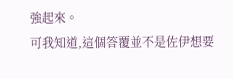強起來。
可我知道,這個答覆並不是佐伊想要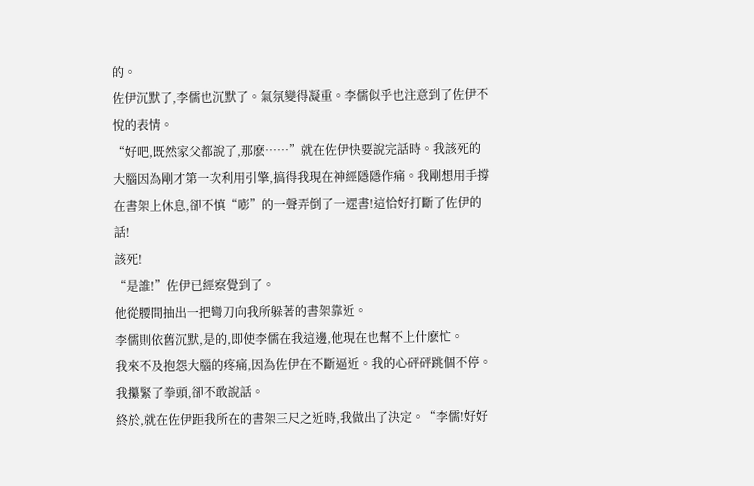的。
佐伊沉默了,李儒也沉默了。氣氛變得凝重。李儒似乎也注意到了佐伊不悅的表情。
“好吧,既然家父都說了,那麽……”就在佐伊快要說完話時。我該死的大腦因為剛才第一次利用引擎,搞得我現在神經隱隱作痛。我剛想用手撐在書架上休息,卻不慎“嘭”的一聲弄倒了一遝書!這恰好打斷了佐伊的話!
該死!
“是誰!”佐伊已經察覺到了。
他從腰間抽出一把彎刀向我所躲著的書架靠近。
李儒則依舊沉默,是的,即使李儒在我這邊,他現在也幫不上什麽忙。
我來不及抱怨大腦的疼痛,因為佐伊在不斷逼近。我的心砰砰跳個不停。
我攥緊了拳頭,卻不敢說話。
終於,就在佐伊距我所在的書架三尺之近時,我做出了決定。“李儒!好好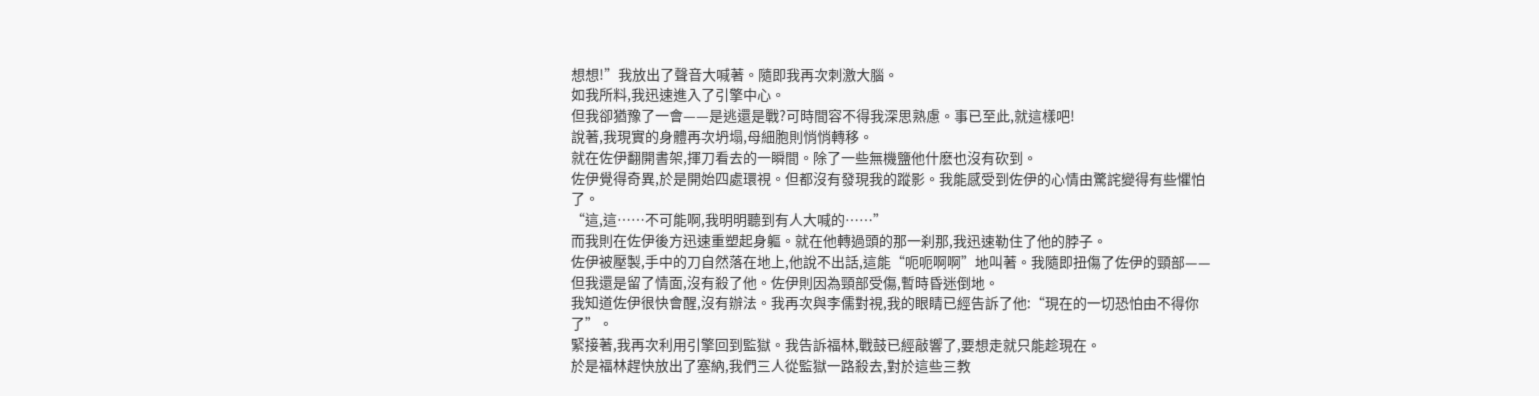想想!”我放出了聲音大喊著。隨即我再次刺激大腦。
如我所料,我迅速進入了引擎中心。
但我卻猶豫了一會——是逃還是戰?可時間容不得我深思熟慮。事已至此,就這樣吧!
說著,我現實的身體再次坍塌,母細胞則悄悄轉移。
就在佐伊翻開書架,揮刀看去的一瞬間。除了一些無機鹽他什麽也沒有砍到。
佐伊覺得奇異,於是開始四處環視。但都沒有發現我的蹤影。我能感受到佐伊的心情由驚詫變得有些懼怕了。
“這,這……不可能啊,我明明聽到有人大喊的……”
而我則在佐伊後方迅速重塑起身軀。就在他轉過頭的那一刹那,我迅速勒住了他的脖子。
佐伊被壓製,手中的刀自然落在地上,他說不出話,這能“呃呃啊啊”地叫著。我隨即扭傷了佐伊的頸部——但我還是留了情面,沒有殺了他。佐伊則因為頸部受傷,暫時昏迷倒地。
我知道佐伊很快會醒,沒有辦法。我再次與李儒對視,我的眼睛已經告訴了他:“現在的一切恐怕由不得你了”。
緊接著,我再次利用引擎回到監獄。我告訴福林,戰鼓已經敲響了,要想走就只能趁現在。
於是福林趕快放出了塞納,我們三人從監獄一路殺去,對於這些三教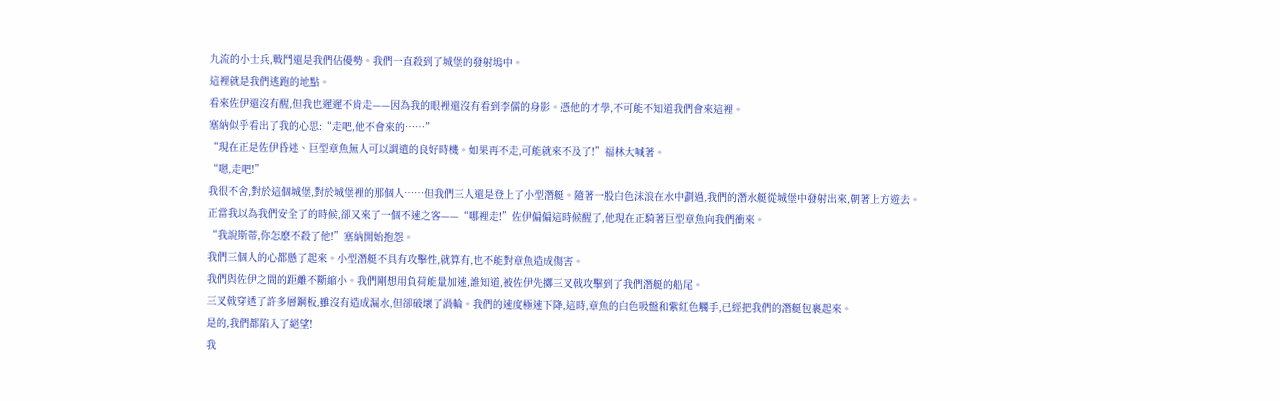九流的小士兵,戰鬥還是我們佔優勢。我們一直殺到了城堡的發射塢中。
這裡就是我們逃跑的地點。
看來佐伊還沒有醒,但我也遲遲不肯走——因為我的眼裡還沒有看到李儒的身影。憑他的才學,不可能不知道我們會來這裡。
塞納似乎看出了我的心思:“走吧,他不會來的……”
“現在正是佐伊昏迷、巨型章魚無人可以調遣的良好時機。如果再不走,可能就來不及了!”福林大喊著。
“嗯,走吧!”
我很不舍,對於這個城堡,對於城堡裡的那個人……但我們三人還是登上了小型潛艇。隨著一股白色沫浪在水中劃過,我們的潛水艇從城堡中發射出來,朝著上方遊去。
正當我以為我們安全了的時候,卻又來了一個不速之客——“哪裡走!”佐伊偏偏這時候醒了,他現在正騎著巨型章魚向我們衝來。
“我說斯蒂,你怎麽不殺了他!”塞納開始抱怨。
我們三個人的心都懸了起來。小型潛艇不具有攻擊性,就算有,也不能對章魚造成傷害。
我們與佐伊之間的距離不斷縮小。我們剛想用負荷能量加速,誰知道,被佐伊先擲三叉戟攻擊到了我們潛艇的船尾。
三叉戟穿透了許多層鋼板,雖沒有造成漏水,但卻破壞了渦輪。我們的速度極速下降,這時,章魚的白色吸盤和紫紅色觸手,已經把我們的潛艇包裹起來。
是的,我們都陷入了絕望!
我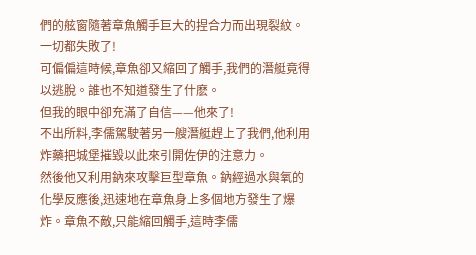們的舷窗隨著章魚觸手巨大的捏合力而出現裂紋。
一切都失敗了!
可偏偏這時候,章魚卻又縮回了觸手,我們的潛艇竟得以逃脫。誰也不知道發生了什麽。
但我的眼中卻充滿了自信——他來了!
不出所料,李儒駕駛著另一艘潛艇趕上了我們,他利用炸藥把城堡摧毀以此來引開佐伊的注意力。
然後他又利用鈉來攻擊巨型章魚。鈉經過水與氧的化學反應後,迅速地在章魚身上多個地方發生了爆炸。章魚不敵,只能縮回觸手,這時李儒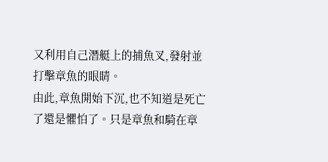又利用自己潛艇上的捕魚叉,發射並打擊章魚的眼睛。
由此,章魚開始下沉,也不知道是死亡了還是懼怕了。只是章魚和騎在章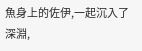魚身上的佐伊,一起沉入了深淵,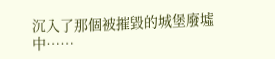沉入了那個被摧毀的城堡廢墟中……